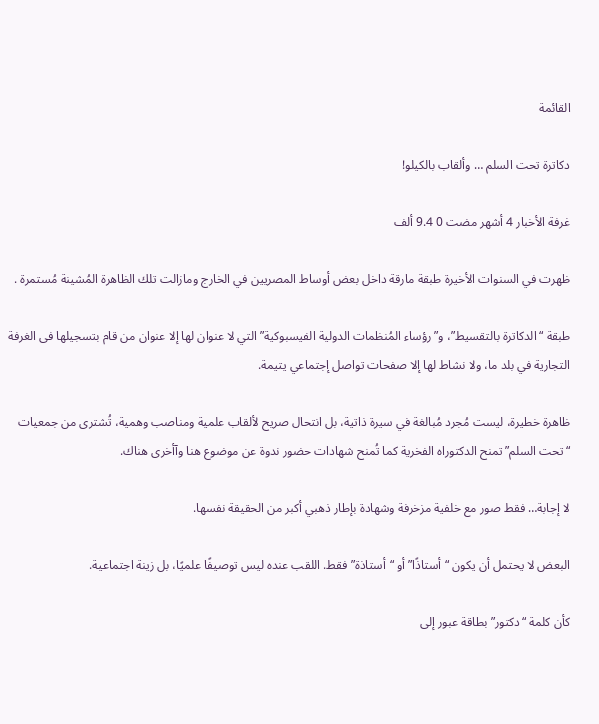القائمة

دكاترة تحت السلم … وألقاب بالكيلو!

غرفة الأخبار 4 أشهر مضت 0 9.4 ألف

ظهرت في السنوات الأخيرة طبقة مارقة داخل بعض أوساط المصريين في الخارج ومازالت تلك الظاهرة المُشينة مُستمرة .

طبقة “الدكاترة بالتقسيط”، و”رؤساء المُنظمات الدولية الفيسبوكية” التي لا عنوان لها إلا عنوان من قام بتسجيلها فى الغرفة التجارية في بلد ما، ولا نشاط لها إلا صفحات تواصل إجتماعي يتيمة.

ظاهرة خطيرة، ليست مُجرد مُبالغة في سيرة ذاتية، بل انتحال صريح لألقاب علمية ومناصب وهمية، تُشترى من جمعيات “تحت السلم” تمنح الدكتوراه الفخرية كما تُمنح شهادات حضور ندوة عن موضوع هنا وآأخرى هناك.

لا إجابة… فقط صور مع خلفية مزخرفة وشهادة بإطار ذهبي أكبر من الحقيقة نفسها.

البعض لا يحتمل أن يكون “أستاذًا” أو “أستاذة” فقط. اللقب عنده ليس توصيفًا علميًا، بل زينة اجتماعية.

كأن كلمة “دكتور” بطاقة عبور إلى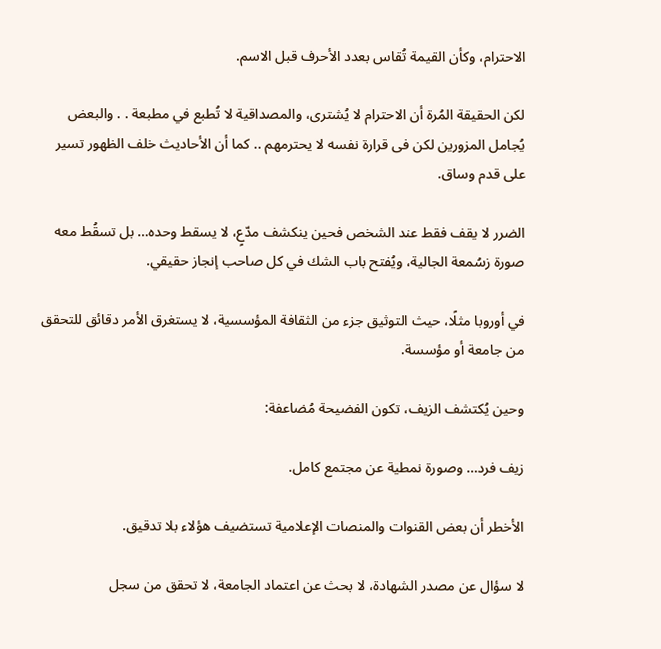الاحترام، وكأن القيمة تُقاس بعدد الأحرف قبل الاسم.

لكن الحقيقة المُرة أن الاحترام لا يُشترى، والمصداقية لا تُطبع في مطبعة . . والبعض يُجامل المزورين لكن فى قرارة نفسه لا يحترمهم .. كما أن الأحاديث خلف الظهور تسير على قدم وساق.

الضرر لا يقف فقط عند الشخص فحين ينكشف مدّعٍ، لا يسقط وحده… بل تسقُط معه صورة زسُمعة الجالية، ويُفتح باب الشك في كل صاحب إنجاز حقيقي.

في أوروبا مثلًا، حيث التوثيق جزء من الثقافة المؤسسية، لا يستغرق الأمر دقائق للتحقق من جامعة أو مؤسسة.

وحين يُكتشف الزيف، تكون الفضيحة مُضاعفة:

زيف فرد… وصورة نمطية عن مجتمع كامل.

الأخطر أن بعض القنوات والمنصات الإعلامية تستضيف هؤلاء بلا تدقيق.

لا سؤال عن مصدر الشهادة، لا بحث عن اعتماد الجامعة، لا تحقق من سجل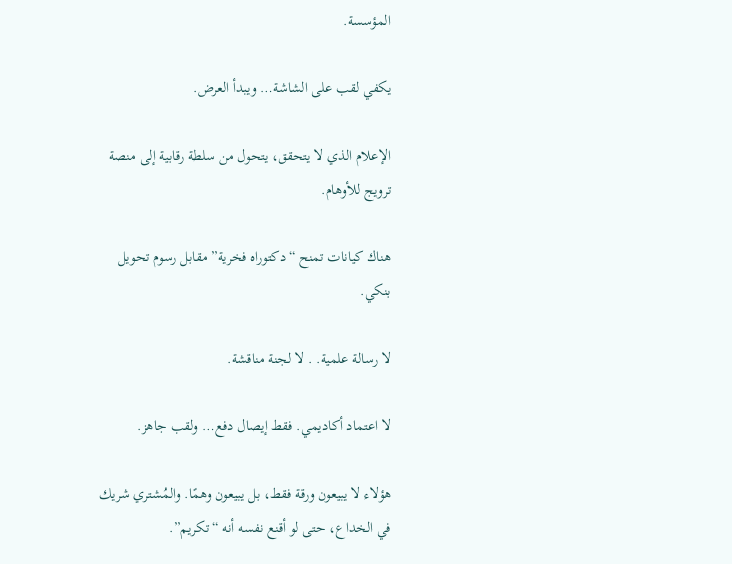المؤسسة.

يكفي لقب على الشاشة… ويبدأ العرض.

الإعلام الذي لا يتحقق، يتحول من سلطة رقابية إلى منصة ترويج للأوهام.

هناك كيانات تمنح “دكتوراه فخرية” مقابل رسوم تحويل بنكي.

لا رسالة علمية. . لا لجنة مناقشة.

لا اعتماد أكاديمي. فقط إيصال دفع… ولقب جاهز.

هؤلاء لا يبيعون ورقة فقط، بل يبيعون وهمًا. والمُشتري شريك في الخداع، حتى لو أقنع نفسه أنه “تكريم”.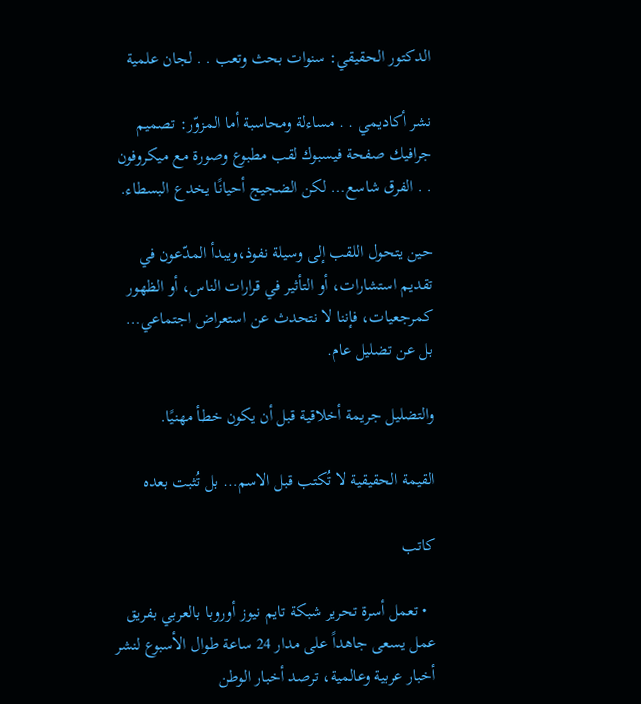الدكتور الحقيقي: سنوات بحث وتعب . . لجان علمية

نشر أكاديمي . . مساءلة ومحاسبة أما المزوّر: تصميم جرافيك صفحة فيسبوك لقب مطبوع وصورة مع ميكروفون . . الفرق شاسع… لكن الضجيج أحيانًا يخدع البسطاء.

حين يتحول اللقب إلى وسيلة نفوذ،ويبدأ المدّعون في تقديم استشارات، أو التأثير في قرارات الناس، أو الظهور كمرجعيات، فإننا لا نتحدث عن استعراض اجتماعي… بل عن تضليل عام.

والتضليل جريمة أخلاقية قبل أن يكون خطأ مهنيًا.

القيمة الحقيقية لا تُكتب قبل الاسم… بل تُثبت بعده

كاتب

  • تعمل أسرة تحرير شبكة تايم نيوز أوروبا بالعربي بفريق عمل يسعى جاهداً على مدار 24 ساعة طوال الأسبوع لنشر أخبار عربية وعالمية، ترصد أخبار الوطن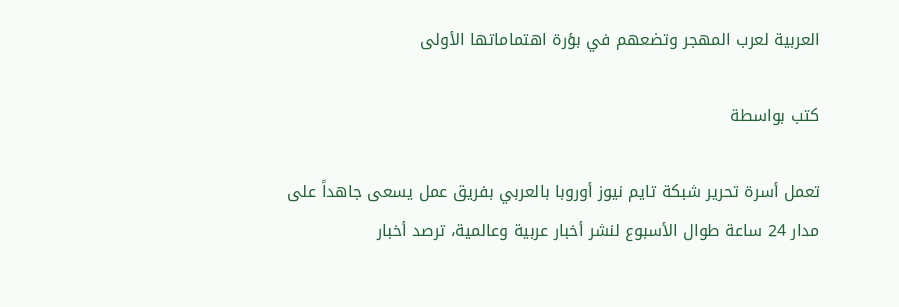العربية لعرب المهجر وتضعهم في بؤرة اهتماماتها الأولى

كتب بواسطة

تعمل أسرة تحرير شبكة تايم نيوز أوروبا بالعربي بفريق عمل يسعى جاهداً على مدار 24 ساعة طوال الأسبوع لنشر أخبار عربية وعالمية، ترصد أخبار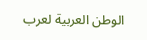الوطن العربية لعرب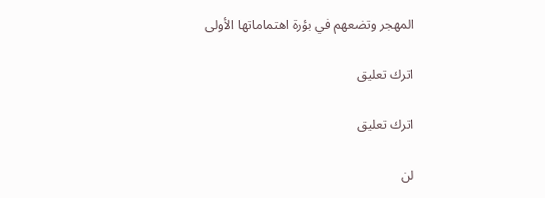المهجر وتضعهم في بؤرة اهتماماتها الأولى

اترك تعليق

اترك تعليق

لن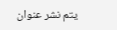يتم نشر عنوان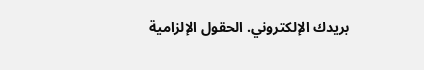بريدك الإلكتروني. الحقول الإلزامية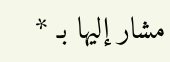مشار إليها بـ *